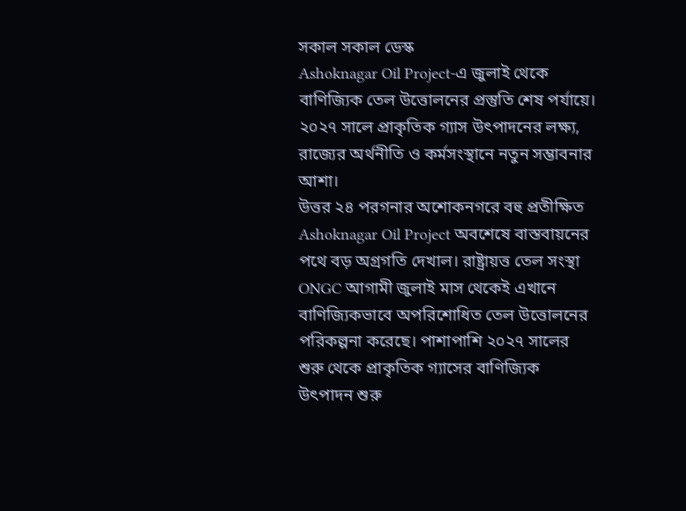সকাল সকাল ডেস্ক
Ashoknagar Oil Project-এ জুলাই থেকে বাণিজ্যিক তেল উত্তোলনের প্রস্তুতি শেষ পর্যায়ে। ২০২৭ সালে প্রাকৃতিক গ্যাস উৎপাদনের লক্ষ্য, রাজ্যের অর্থনীতি ও কর্মসংস্থানে নতুন সম্ভাবনার আশা।
উত্তর ২৪ পরগনার অশোকনগরে বহু প্রতীক্ষিত Ashoknagar Oil Project অবশেষে বাস্তবায়নের পথে বড় অগ্রগতি দেখাল। রাষ্ট্রায়ত্ত তেল সংস্থা ONGC আগামী জুলাই মাস থেকেই এখানে বাণিজ্যিকভাবে অপরিশোধিত তেল উত্তোলনের পরিকল্পনা করেছে। পাশাপাশি ২০২৭ সালের শুরু থেকে প্রাকৃতিক গ্যাসের বাণিজ্যিক উৎপাদন শুরু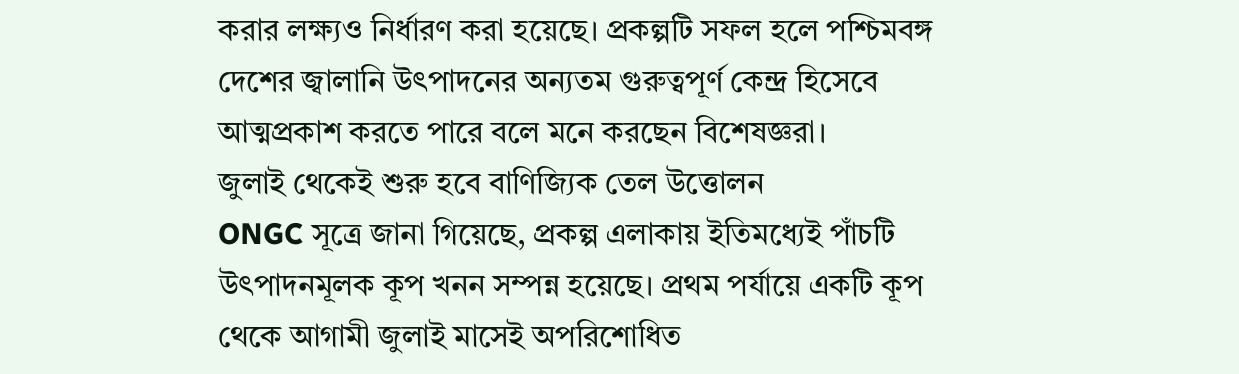করার লক্ষ্যও নির্ধারণ করা হয়েছে। প্রকল্পটি সফল হলে পশ্চিমবঙ্গ দেশের জ্বালানি উৎপাদনের অন্যতম গুরুত্বপূর্ণ কেন্দ্র হিসেবে আত্মপ্রকাশ করতে পারে বলে মনে করছেন বিশেষজ্ঞরা।
জুলাই থেকেই শুরু হবে বাণিজ্যিক তেল উত্তোলন
ONGC সূত্রে জানা গিয়েছে, প্রকল্প এলাকায় ইতিমধ্যেই পাঁচটি উৎপাদনমূলক কূপ খনন সম্পন্ন হয়েছে। প্রথম পর্যায়ে একটি কূপ থেকে আগামী জুলাই মাসেই অপরিশোধিত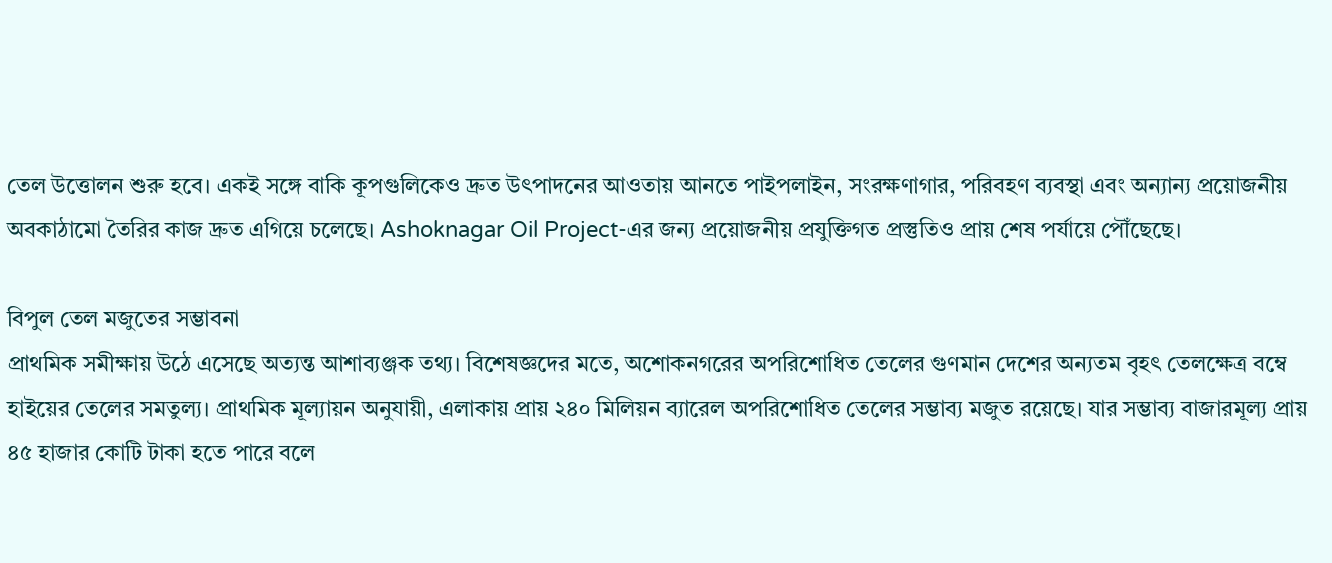তেল উত্তোলন শুরু হবে। একই সঙ্গে বাকি কূপগুলিকেও দ্রুত উৎপাদনের আওতায় আনতে পাইপলাইন, সংরক্ষণাগার, পরিবহণ ব্যবস্থা এবং অন্যান্য প্রয়োজনীয় অবকাঠামো তৈরির কাজ দ্রুত এগিয়ে চলেছে। Ashoknagar Oil Project-এর জন্য প্রয়োজনীয় প্রযুক্তিগত প্রস্তুতিও প্রায় শেষ পর্যায়ে পৌঁছেছে।

বিপুল তেল মজুতের সম্ভাবনা
প্রাথমিক সমীক্ষায় উঠে এসেছে অত্যন্ত আশাব্যঞ্জক তথ্য। বিশেষজ্ঞদের মতে, অশোকনগরের অপরিশোধিত তেলের গুণমান দেশের অন্যতম বৃহৎ তেলক্ষেত্র বম্বে হাইয়ের তেলের সমতুল্য। প্রাথমিক মূল্যায়ন অনুযায়ী, এলাকায় প্রায় ২৪০ মিলিয়ন ব্যারেল অপরিশোধিত তেলের সম্ভাব্য মজুত রয়েছে। যার সম্ভাব্য বাজারমূল্য প্রায় ৪৫ হাজার কোটি টাকা হতে পারে বলে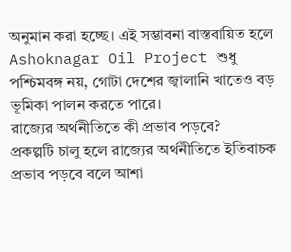অনুমান করা হচ্ছে। এই সম্ভাবনা বাস্তবায়িত হলে Ashoknagar Oil Project শুধু পশ্চিমবঙ্গ নয়, গোটা দেশের জ্বালানি খাতেও বড় ভূমিকা পালন করতে পারে।
রাজ্যের অর্থনীতিতে কী প্রভাব পড়বে?
প্রকল্পটি চালু হলে রাজ্যের অর্থনীতিতে ইতিবাচক প্রভাব পড়বে বলে আশা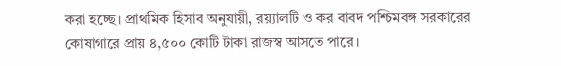করা হচ্ছে। প্রাথমিক হিসাব অনুযায়ী, রয়্যালটি ও কর বাবদ পশ্চিমবঙ্গ সরকারের কোষাগারে প্রায় ৪,৫০০ কোটি টাকা রাজস্ব আসতে পারে।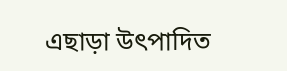এছাড়া উৎপাদিত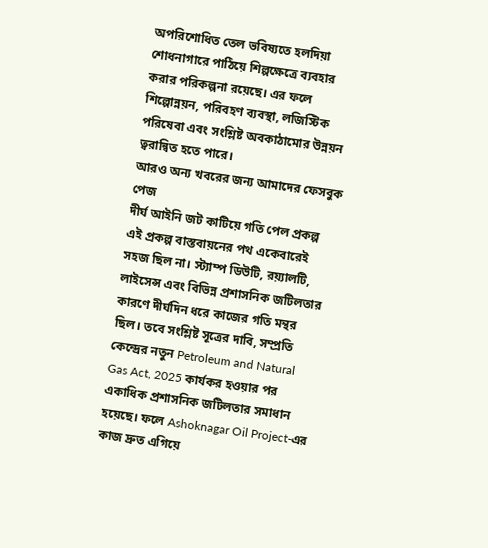অপরিশোধিত তেল ভবিষ্যতে হলদিয়া শোধনাগারে পাঠিয়ে শিল্পক্ষেত্রে ব্যবহার করার পরিকল্পনা রয়েছে। এর ফলে শিল্পোন্নয়ন, পরিবহণ ব্যবস্থা, লজিস্টিক পরিষেবা এবং সংশ্লিষ্ট অবকাঠামোর উন্নয়ন ত্বরান্বিত হতে পারে।
আরও অন্য খবরের জন্য আমাদের ফেসবুক পেজ
দীর্ঘ আইনি জট কাটিয়ে গতি পেল প্রকল্প
এই প্রকল্প বাস্তবায়নের পথ একেবারেই সহজ ছিল না। স্ট্যাম্প ডিউটি, রয়্যালটি, লাইসেন্স এবং বিভিন্ন প্রশাসনিক জটিলতার কারণে দীর্ঘদিন ধরে কাজের গতি মন্থর ছিল। তবে সংশ্লিষ্ট সূত্রের দাবি, সম্প্রতি কেন্দ্রের নতুন Petroleum and Natural Gas Act, 2025 কার্যকর হওয়ার পর একাধিক প্রশাসনিক জটিলতার সমাধান হয়েছে। ফলে Ashoknagar Oil Project-এর কাজ দ্রুত এগিয়ে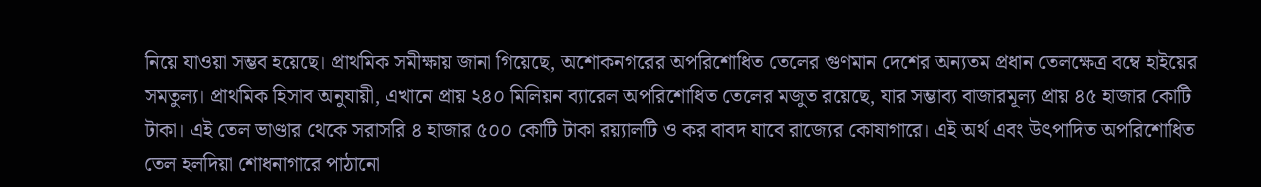নিয়ে যাওয়া সম্ভব হয়েছে। প্রাথমিক সমীক্ষায় জানা গিয়েছে, অশোকনগরের অপরিশোধিত তেলের গুণমান দেশের অন্যতম প্রধান তেলক্ষেত্র বম্বে হাইয়ের সমতুল্য। প্রাথমিক হিসাব অনুযায়ী, এখানে প্রায় ২৪০ মিলিয়ন ব্যারেল অপরিশোধিত তেলের মজুত রয়েছে, যার সম্ভাব্য বাজারমূল্য প্রায় ৪৫ হাজার কোটি টাকা। এই তেল ভাণ্ডার থেকে সরাসরি ৪ হাজার ৫০০ কোটি টাকা রয়্যালটি ও কর বাবদ যাবে রাজ্যের কোষাগারে। এই অর্থ এবং উৎপাদিত অপরিশোধিত তেল হলদিয়া শোধনাগারে পাঠানো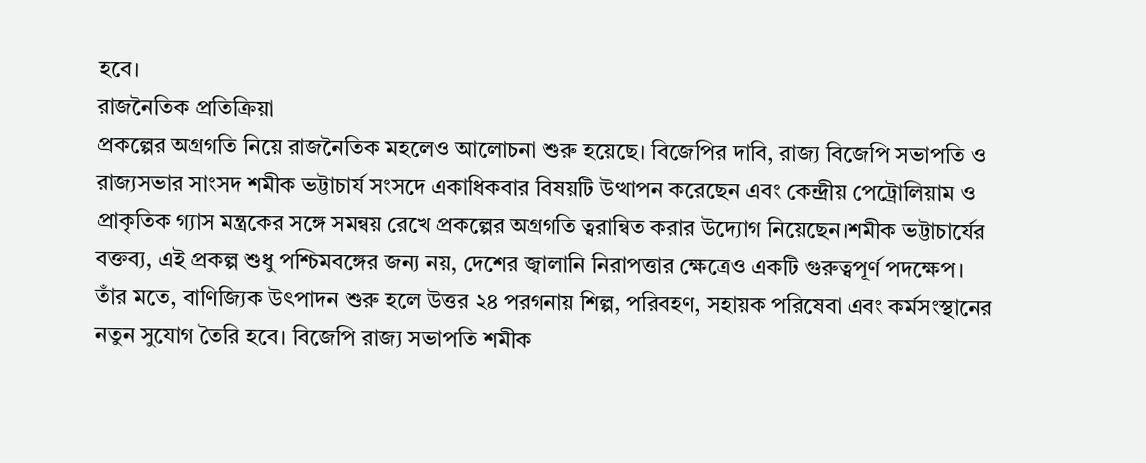হবে।
রাজনৈতিক প্রতিক্রিয়া
প্রকল্পের অগ্রগতি নিয়ে রাজনৈতিক মহলেও আলোচনা শুরু হয়েছে। বিজেপির দাবি, রাজ্য বিজেপি সভাপতি ও রাজ্যসভার সাংসদ শমীক ভট্টাচার্য সংসদে একাধিকবার বিষয়টি উত্থাপন করেছেন এবং কেন্দ্রীয় পেট্রোলিয়াম ও প্রাকৃতিক গ্যাস মন্ত্রকের সঙ্গে সমন্বয় রেখে প্রকল্পের অগ্রগতি ত্বরান্বিত করার উদ্যোগ নিয়েছেন।শমীক ভট্টাচার্যের বক্তব্য, এই প্রকল্প শুধু পশ্চিমবঙ্গের জন্য নয়, দেশের জ্বালানি নিরাপত্তার ক্ষেত্রেও একটি গুরুত্বপূর্ণ পদক্ষেপ। তাঁর মতে, বাণিজ্যিক উৎপাদন শুরু হলে উত্তর ২৪ পরগনায় শিল্প, পরিবহণ, সহায়ক পরিষেবা এবং কর্মসংস্থানের নতুন সুযোগ তৈরি হবে। বিজেপি রাজ্য সভাপতি শমীক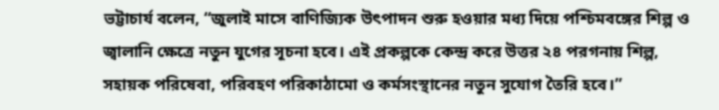ভট্টাচার্য বলেন, “জুলাই মাসে বাণিজ্যিক উৎপাদন শুরু হওয়ার মধ্য দিয়ে পশ্চিমবঙ্গের শিল্প ও জ্বালানি ক্ষেত্রে নতুন যুগের সূচনা হবে। এই প্রকল্পকে কেন্দ্র করে উত্তর ২৪ পরগনায় শিল্প, সহায়ক পরিষেবা, পরিবহণ পরিকাঠামো ও কর্মসংস্থানের নতুন সুযোগ তৈরি হবে।”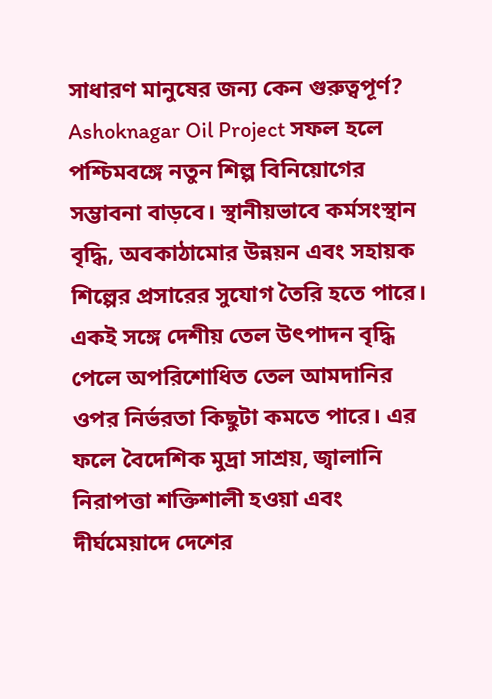সাধারণ মানুষের জন্য কেন গুরুত্বপূর্ণ?
Ashoknagar Oil Project সফল হলে পশ্চিমবঙ্গে নতুন শিল্প বিনিয়োগের সম্ভাবনা বাড়বে। স্থানীয়ভাবে কর্মসংস্থান বৃদ্ধি, অবকাঠামোর উন্নয়ন এবং সহায়ক শিল্পের প্রসারের সুযোগ তৈরি হতে পারে। একই সঙ্গে দেশীয় তেল উৎপাদন বৃদ্ধি পেলে অপরিশোধিত তেল আমদানির ওপর নির্ভরতা কিছুটা কমতে পারে। এর ফলে বৈদেশিক মুদ্রা সাশ্রয়, জ্বালানি নিরাপত্তা শক্তিশালী হওয়া এবং দীর্ঘমেয়াদে দেশের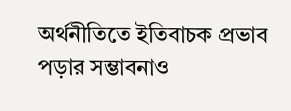অর্থনীতিতে ইতিবাচক প্রভাব পড়ার সম্ভাবনাও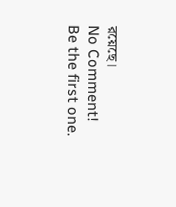রয়েছে।
No Comment! Be the first one.